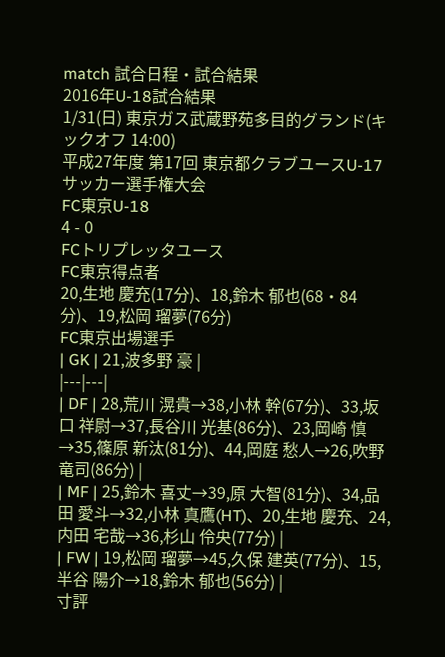match 試合日程・試合結果
2016年U-18試合結果
1/31(日) 東京ガス武蔵野苑多目的グランド(キックオフ 14:00)
平成27年度 第17回 東京都クラブユースU-17サッカー選手権大会
FC東京U-18
4 - 0
FCトリプレッタユース
FC東京得点者
20,生地 慶充(17分)、18,鈴木 郁也(68・84分)、19,松岡 瑠夢(76分)
FC東京出場選手
| GK | 21,波多野 豪 |
|---|---|
| DF | 28,荒川 滉貴→38,小林 幹(67分)、33,坂口 祥尉→37,長谷川 光基(86分)、23,岡崎 慎→35,篠原 新汰(81分)、44,岡庭 愁人→26,吹野 竜司(86分) |
| MF | 25,鈴木 喜丈→39,原 大智(81分)、34,品田 愛斗→32,小林 真鷹(HT)、20,生地 慶充、24,内田 宅哉→36,杉山 伶央(77分) |
| FW | 19,松岡 瑠夢→45,久保 建英(77分)、15,半谷 陽介→18,鈴木 郁也(56分) |
寸評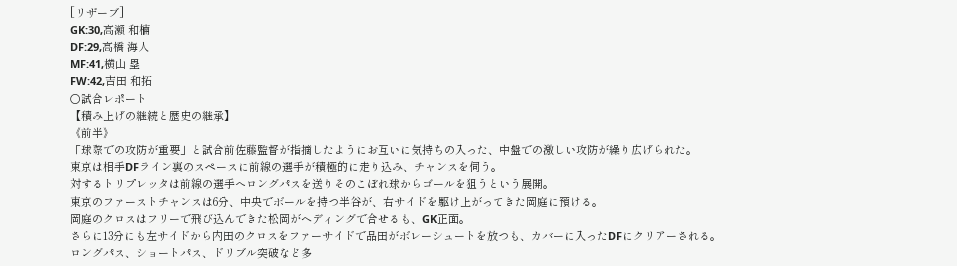[リザーブ]
GK:30,高瀬 和楠
DF:29,高橋 海人
MF:41,横山 塁
FW:42,吉田 和拓
○試合レポート
【積み上げの継続と歴史の継承】
《前半》
「球際での攻防が重要」と試合前佐藤監督が指摘したようにお互いに気持ちの入った、中盤での激しい攻防が繰り広げられた。
東京は相手DFライン裏のスペースに前線の選手が積極的に走り込み、チャンスを伺う。
対するトリプレッタは前線の選手へロングパスを送りそのこぼれ球からゴールを狙うという展開。
東京のファーストチャンスは6分、中央でボールを持つ半谷が、右サイドを駆け上がってきた岡庭に預ける。
岡庭のクロスはフリーで飛び込んできた松岡がヘディングで合せるも、GK正面。
さらに13分にも左サイドから内田のクロスをファーサイドで品田がボレーシュートを放つも、カバーに入ったDFにクリアーされる。
ロングパス、ショートパス、ドリブル突破など多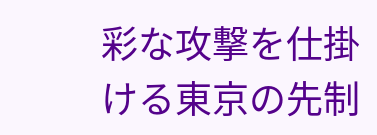彩な攻撃を仕掛ける東京の先制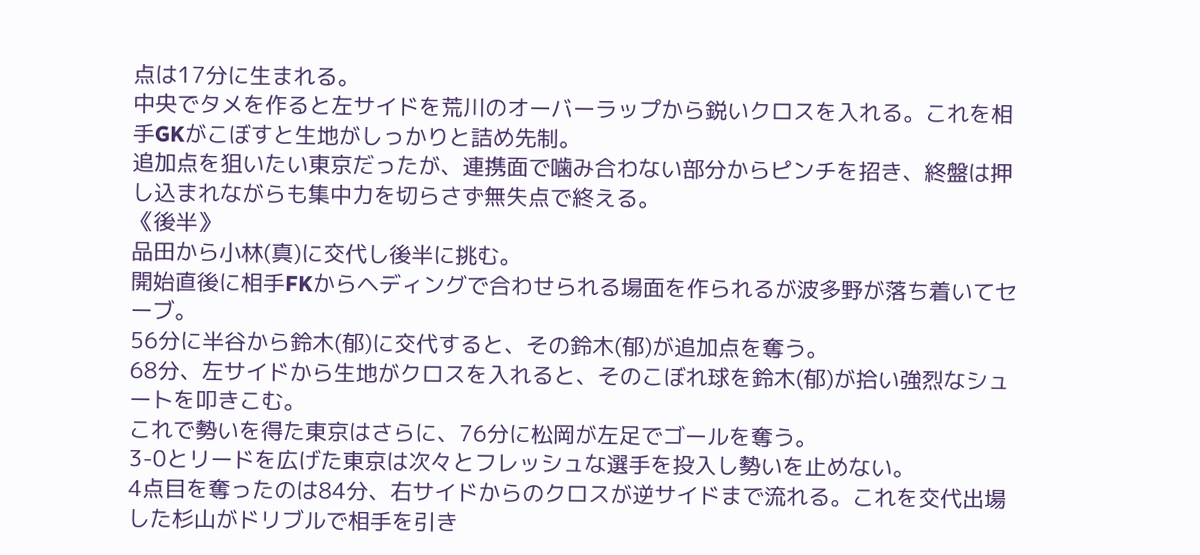点は17分に生まれる。
中央でタメを作ると左サイドを荒川のオーバーラップから鋭いクロスを入れる。これを相手GKがこぼすと生地がしっかりと詰め先制。
追加点を狙いたい東京だったが、連携面で噛み合わない部分からピンチを招き、終盤は押し込まれながらも集中力を切らさず無失点で終える。
《後半》
品田から小林(真)に交代し後半に挑む。
開始直後に相手FKからヘディングで合わせられる場面を作られるが波多野が落ち着いてセーブ。
56分に半谷から鈴木(郁)に交代すると、その鈴木(郁)が追加点を奪う。
68分、左サイドから生地がクロスを入れると、そのこぼれ球を鈴木(郁)が拾い強烈なシュートを叩きこむ。
これで勢いを得た東京はさらに、76分に松岡が左足でゴールを奪う。
3-0とリードを広げた東京は次々とフレッシュな選手を投入し勢いを止めない。
4点目を奪ったのは84分、右サイドからのクロスが逆サイドまで流れる。これを交代出場した杉山がドリブルで相手を引き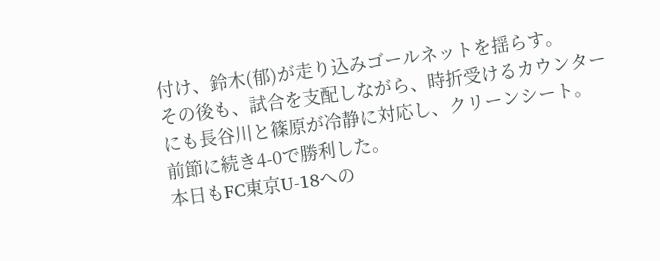付け、鈴木(郁)が走り込みゴールネットを揺らす。
その後も、試合を支配しながら、時折受けるカウンターにも長谷川と篠原が冷静に対応し、クリーンシート。
前節に続き4-0で勝利した。
本日もFC東京U-18への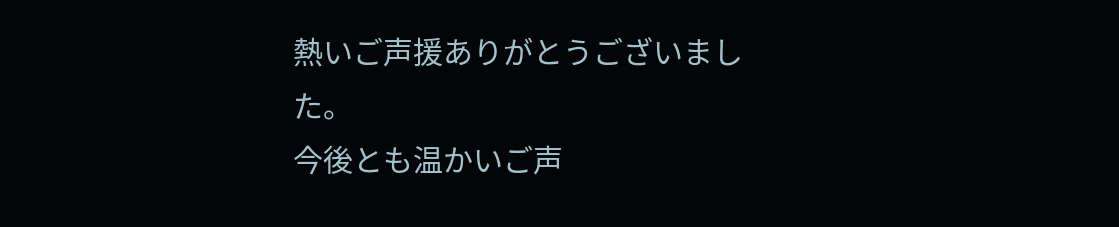熱いご声援ありがとうございました。
今後とも温かいご声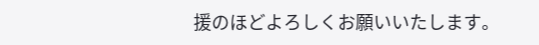援のほどよろしくお願いいたします。